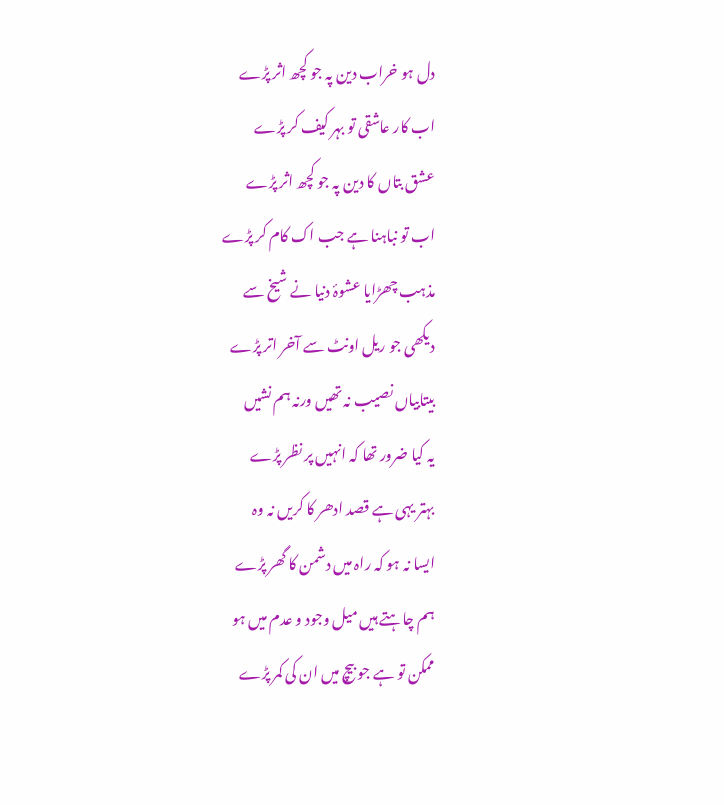دل ہو خراب دین پہ جو کچھ اثر پڑے
اب کار عاشقی تو بہر کیف کر پڑے
عشق بتاں کا دین پہ جو کچھ اثر پڑے
اب تو نباہنا ہے جب اک کام کر پڑے
مذہب چھڑایا عشوۂ دنیا نے شیخ سے
دیکھی جو ریل اونٹ سے آخر اتر پڑے
بیتابیاں نصیب نہ تھیں ورنہ ہم نشیں
یہ کیا ضرور تھا کہ انہیں پر نظر پڑے
بہتر یہی ہے قصد ادھر کا کریں نہ وہ
ایسا نہ ہو کہ راہ میں دشمن کا گھر پڑے
ہم چاہتے ہیں میل وجود و عدم میں ہو
ممکن تو ہے جو بیچ میں ان کی کمر پڑے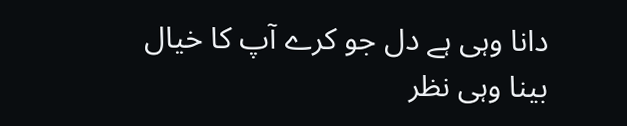دانا وہی ہے دل جو کرے آپ کا خیال
بینا وہی نظر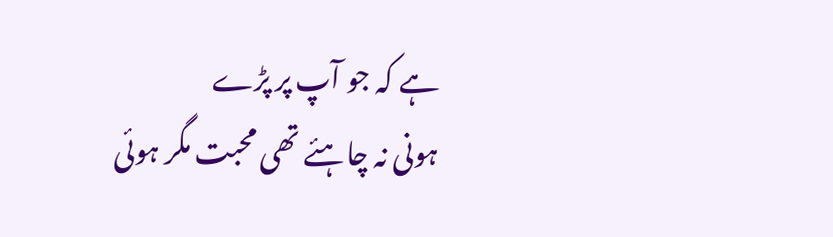ہے کہ جو آپ پر پڑے
ہونی نہ چاہئے تھی محبت مگر ہوئی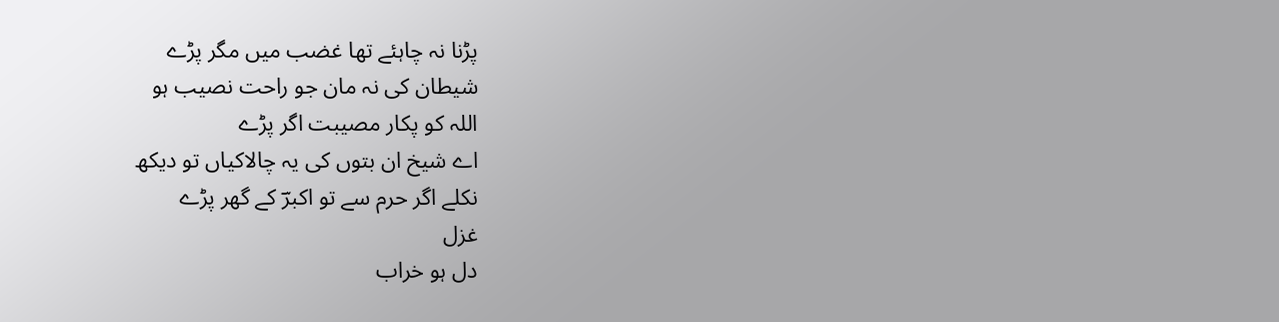پڑنا نہ چاہئے تھا غضب میں مگر پڑے
شیطان کی نہ مان جو راحت نصیب ہو
اللہ کو پکار مصیبت اگر پڑے
اے شیخ ان بتوں کی یہ چالاکیاں تو دیکھ
نکلے اگر حرم سے تو اکبرؔ کے گھر پڑے
غزل
دل ہو خراب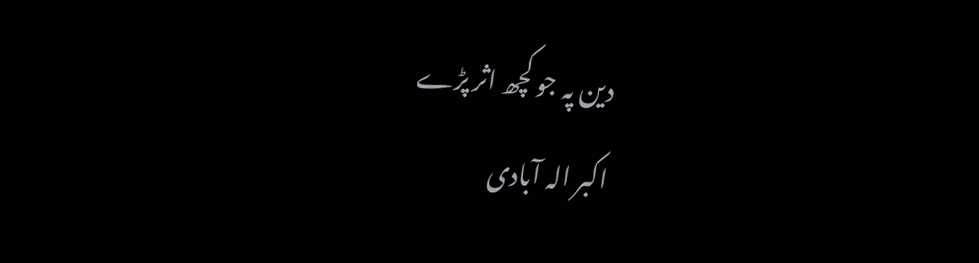دین پہ جو کچھ اثر پڑے
اکبر الہ آبادی